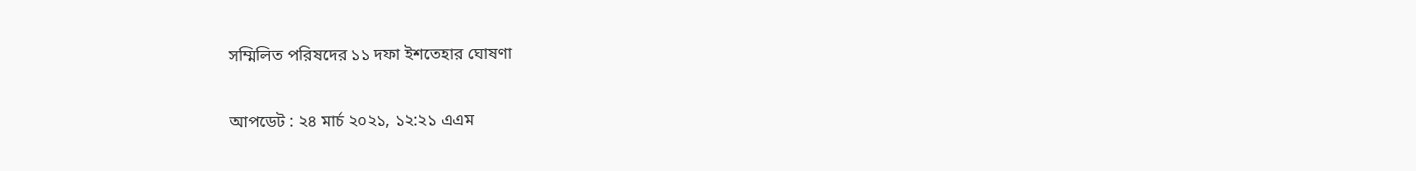সম্মিলিত পরিষদের ১১ দফা ইশতেহার ঘোষণা

আপডেট : ২৪ মার্চ ২০২১, ১২:২১ এএম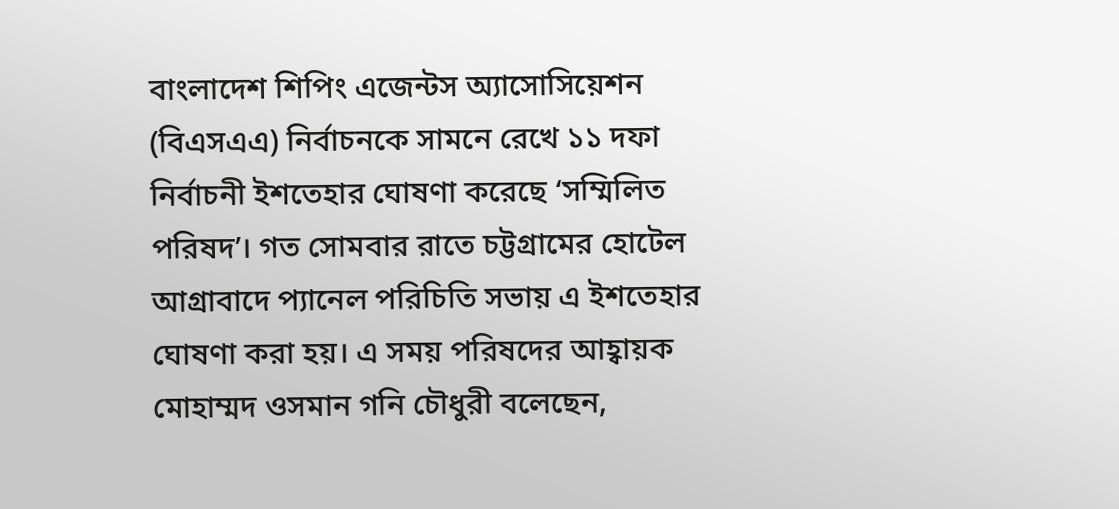বাংলাদেশ শিপিং এজেন্টস অ্যাসোসিয়েশন (বিএসএএ) নির্বাচনকে সামনে রেখে ১১ দফা নির্বাচনী ইশতেহার ঘোষণা করেছে ‘সম্মিলিত পরিষদ’। গত সোমবার রাতে চট্টগ্রামের হোটেল আগ্রাবাদে প্যানেল পরিচিতি সভায় এ ইশতেহার ঘোষণা করা হয়। এ সময় পরিষদের আহ্বায়ক মোহাম্মদ ওসমান গনি চৌধুরী বলেছেন,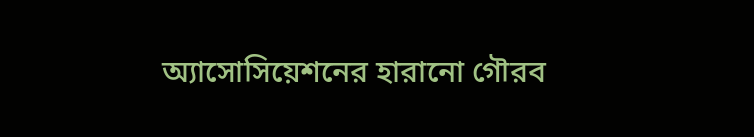অ্যাসোসিয়েশনের হারানো গৌরব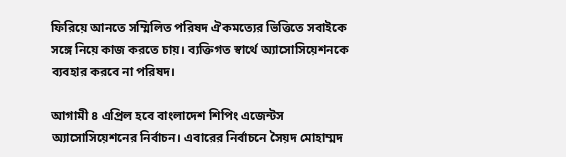ফিরিয়ে আনতে সম্মিলিত পরিষদ ঐকমত্যের ভিত্তিতে সবাইকে সঙ্গে নিয়ে কাজ করতে চায়। ব্যক্তিগত স্বার্থে অ্যাসোসিয়েশনকে ব্যবহার করবে না পরিষদ।

আগামী ৪ এপ্রিল হবে বাংলাদেশ শিপিং এজেন্টস অ্যাসোসিয়েশনের নির্বাচন। এবারের নির্বাচনে সৈয়দ মোহাম্মদ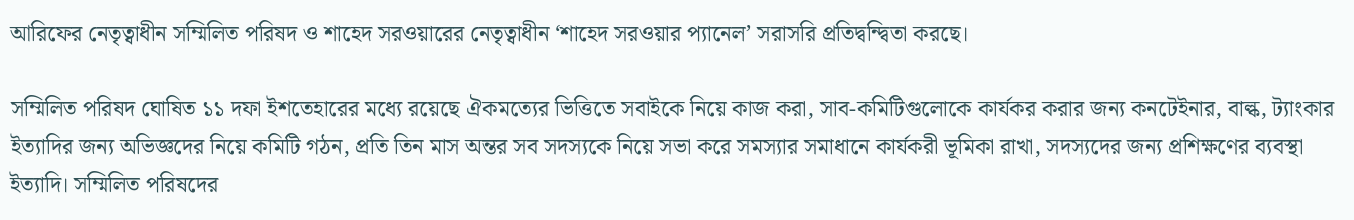আরিফের নেতৃত্বাধীন সম্মিলিত পরিষদ ও শাহেদ সরওয়ারের নেতৃত্বাধীন ‘শাহেদ সরওয়ার প্যানেল’ সরাসরি প্রতিদ্বন্দ্বিতা করছে।

সম্মিলিত পরিষদ ঘোষিত ১১ দফা ইশতেহারের মধ্যে রয়েছে ঐকমত্যের ভিত্তিতে সবাইকে নিয়ে কাজ করা, সাব-কমিটিগুলোকে কার্যকর করার জন্য কনটেইনার, বাল্ক, ট্যাংকার ইত্যাদির জন্য অভিজ্ঞদের নিয়ে কমিটি গঠন, প্রতি তিন মাস অন্তর সব সদস্যকে নিয়ে সভা করে সমস্যার সমাধানে কার্যকরী ভূমিকা রাখা, সদস্যদের জন্য প্রশিক্ষণের ব্যবস্থা ইত্যাদি। সম্মিলিত পরিষদের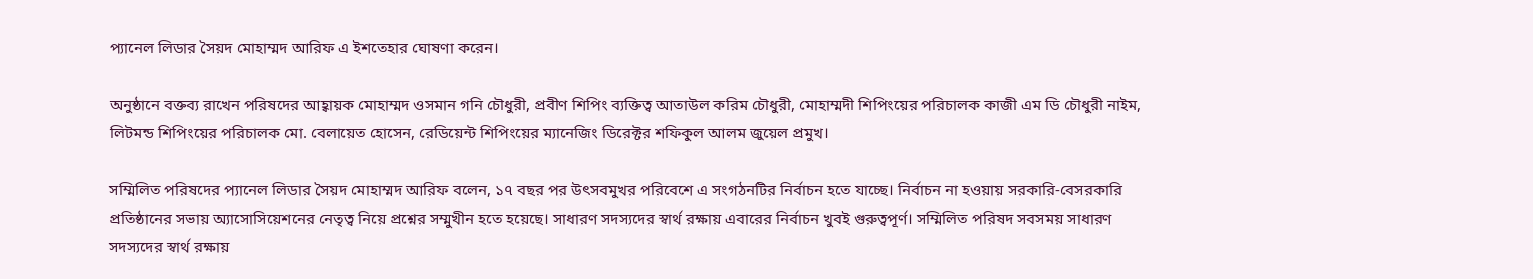প্যানেল লিডার সৈয়দ মোহাম্মদ আরিফ এ ইশতেহার ঘোষণা করেন।

অনুষ্ঠানে বক্তব্য রাখেন পরিষদের আহ্বায়ক মোহাম্মদ ওসমান গনি চৌধুরী, প্রবীণ শিপিং ব্যক্তিত্ব আতাউল করিম চৌধুরী, মোহাম্মদী শিপিংয়ের পরিচালক কাজী এম ডি চৌধুরী নাইম, লিটমন্ড শিপিংয়ের পরিচালক মো. বেলায়েত হোসেন, রেডিয়েন্ট শিপিংয়ের ম্যানেজিং ডিরেক্টর শফিকুল আলম জুয়েল প্রমুখ।

সম্মিলিত পরিষদের প্যানেল লিডার সৈয়দ মোহাম্মদ আরিফ বলেন, ১৭ বছর পর উৎসবমুখর পরিবেশে এ সংগঠনটির নির্বাচন হতে যাচ্ছে। নির্বাচন না হওয়ায় সরকারি-বেসরকারি প্রতিষ্ঠানের সভায় অ্যাসোসিয়েশনের নেতৃত্ব নিয়ে প্রশ্নের সম্মুখীন হতে হয়েছে। সাধারণ সদস্যদের স্বার্থ রক্ষায় এবারের নির্বাচন খুবই গুরুত্বপূর্ণ। সম্মিলিত পরিষদ সবসময় সাধারণ সদস্যদের স্বার্থ রক্ষায়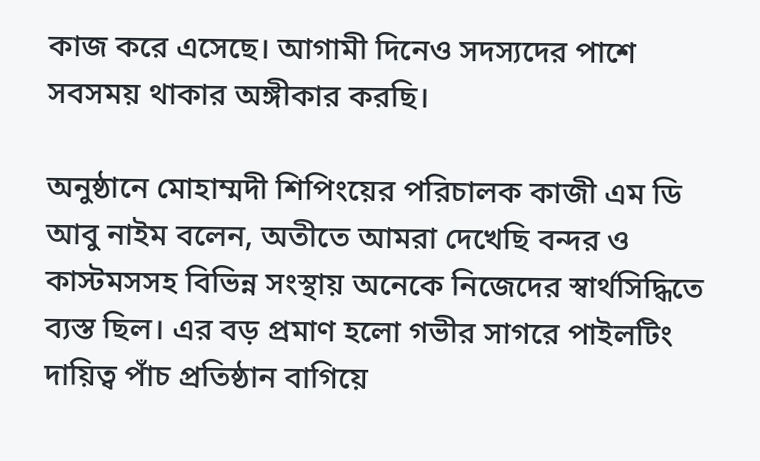কাজ করে এসেছে। আগামী দিনেও সদস্যদের পাশে সবসময় থাকার অঙ্গীকার করছি।

অনুষ্ঠানে মোহাম্মদী শিপিংয়ের পরিচালক কাজী এম ডি আবু নাইম বলেন, অতীতে আমরা দেখেছি বন্দর ও কাস্টমসসহ বিভিন্ন সংস্থায় অনেকে নিজেদের স্বার্থসিদ্ধিতে ব্যস্ত ছিল। এর বড় প্রমাণ হলো গভীর সাগরে পাইলটিং দায়িত্ব পাঁচ প্রতিষ্ঠান বাগিয়ে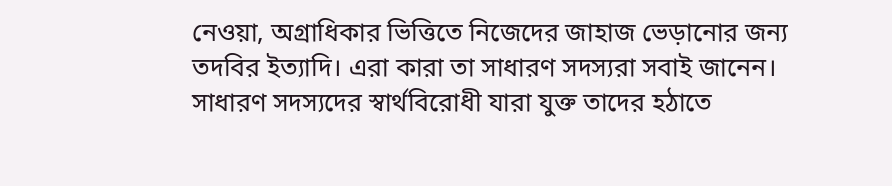নেওয়া, অগ্রাধিকার ভিত্তিতে নিজেদের জাহাজ ভেড়ানোর জন্য তদবির ইত্যাদি। এরা কারা তা সাধারণ সদস্যরা সবাই জানেন। সাধারণ সদস্যদের স্বার্থবিরোধী যারা যুক্ত তাদের হঠাতে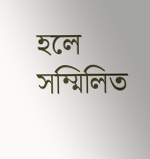হলে সম্মিলিত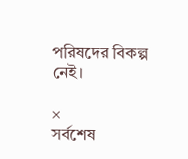পরিষদের বিকল্প নেই।

×
সর্বশেষ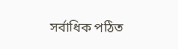সর্বাধিক পঠিত